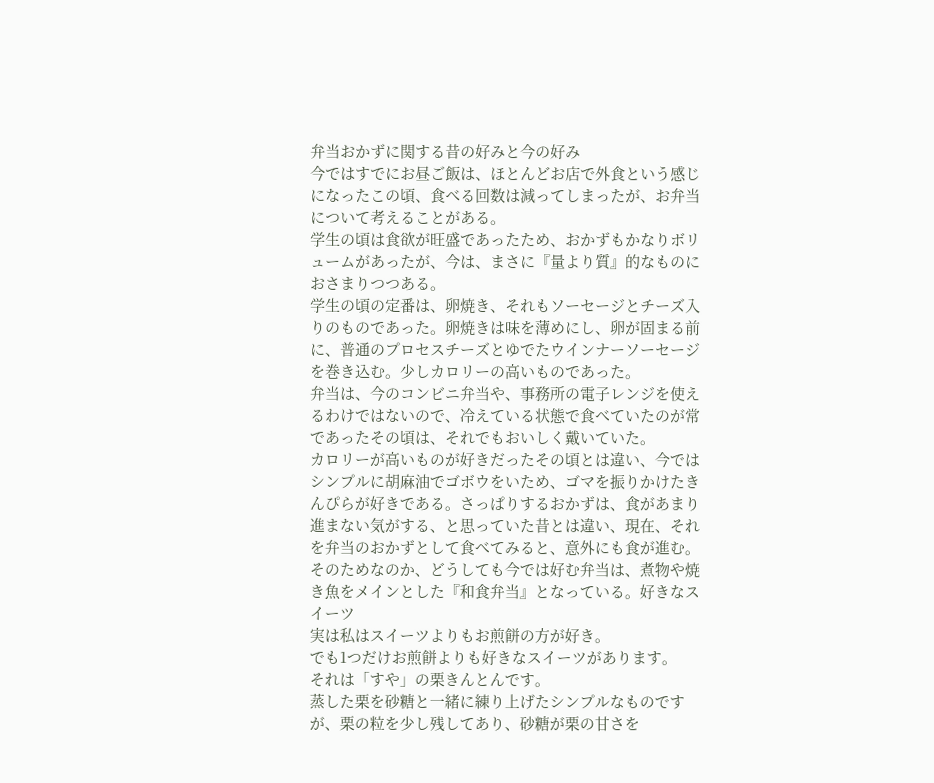弁当おかずに関する昔の好みと今の好み
今ではすでにお昼ご飯は、ほとんどお店で外食という感じになったこの頃、食べる回数は減ってしまったが、お弁当について考えることがある。
学生の頃は食欲が旺盛であったため、おかずもかなりボリュームがあったが、今は、まさに『量より質』的なものにおさまりつつある。
学生の頃の定番は、卵焼き、それもソーセージとチーズ入りのものであった。卵焼きは味を薄めにし、卵が固まる前に、普通のプロセスチーズとゆでたウインナーソーセージを巻き込む。少しカロリーの高いものであった。
弁当は、今のコンビニ弁当や、事務所の電子レンジを使えるわけではないので、冷えている状態で食べていたのが常であったその頃は、それでもおいしく戴いていた。
カロリーが高いものが好きだったその頃とは違い、今ではシンプルに胡麻油でゴボウをいため、ゴマを振りかけたきんぴらが好きである。さっぱりするおかずは、食があまり進まない気がする、と思っていた昔とは違い、現在、それを弁当のおかずとして食べてみると、意外にも食が進む。
そのためなのか、どうしても今では好む弁当は、煮物や焼き魚をメインとした『和食弁当』となっている。好きなスイーツ
実は私はスイーツよりもお煎餅の方が好き。
でも1つだけお煎餅よりも好きなスイーツがあります。
それは「すや」の栗きんとんです。
蒸した栗を砂糖と一緒に練り上げたシンプルなものですが、栗の粒を少し残してあり、砂糖が栗の甘さを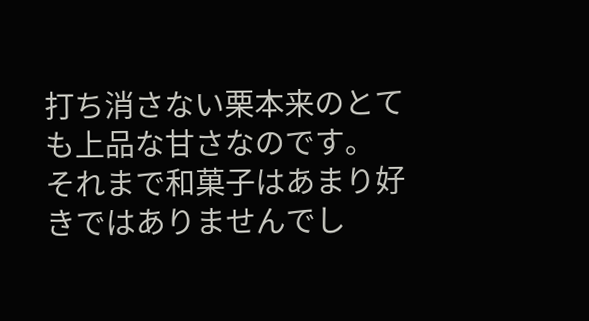打ち消さない栗本来のとても上品な甘さなのです。
それまで和菓子はあまり好きではありませんでし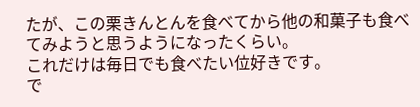たが、この栗きんとんを食べてから他の和菓子も食べてみようと思うようになったくらい。
これだけは毎日でも食べたい位好きです。
で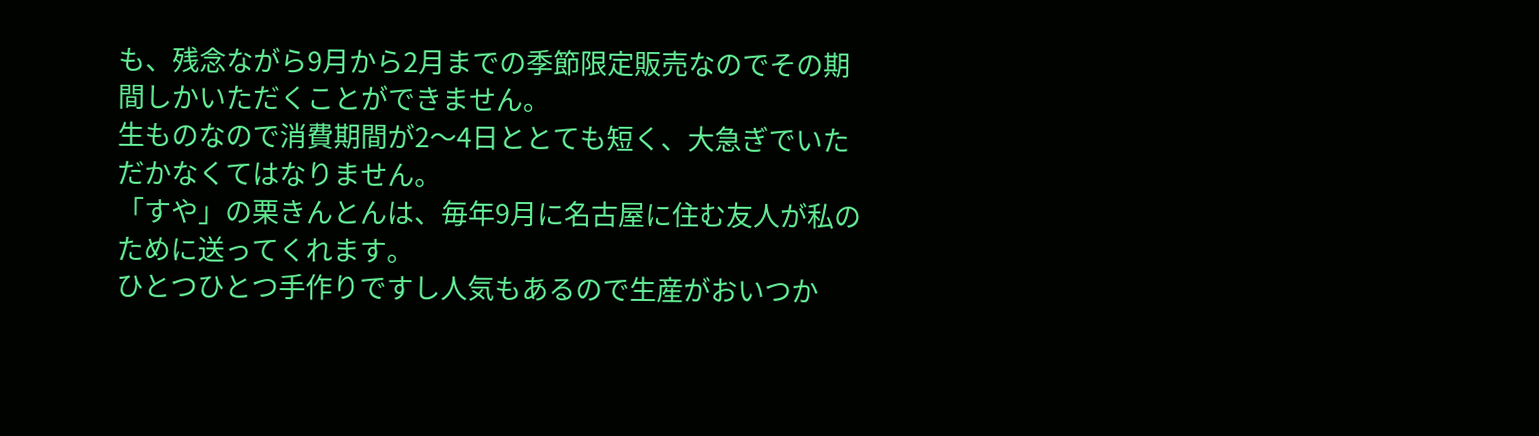も、残念ながら9月から2月までの季節限定販売なのでその期間しかいただくことができません。
生ものなので消費期間が2〜4日ととても短く、大急ぎでいただかなくてはなりません。
「すや」の栗きんとんは、毎年9月に名古屋に住む友人が私のために送ってくれます。
ひとつひとつ手作りですし人気もあるので生産がおいつか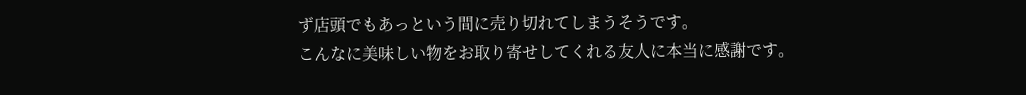ず店頭でもあっという間に売り切れてしまうそうです。
こんなに美味しい物をお取り寄せしてくれる友人に本当に感謝です。